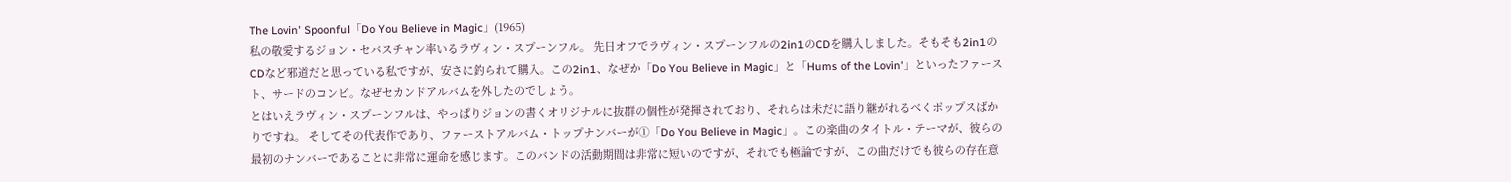The Lovin' Spoonful「Do You Believe in Magic」(1965)
私の敬愛するジョン・セバスチャン率いるラヴィン・スプーンフル。 先日オフでラヴィン・スプーンフルの2in1のCDを購入しました。そもそも2in1のCDなど邪道だと思っている私ですが、安さに釣られて購入。この2in1、なぜか「Do You Believe in Magic」と「Hums of the Lovin'」といったファースト、サードのコンビ。なぜセカンドアルバムを外したのでしょう。
とはいえラヴィン・スプーンフルは、やっぱりジョンの書くオリジナルに抜群の個性が発揮されており、それらは未だに語り継がれるべくポップスばかりですね。 そしてその代表作であり、ファーストアルバム・トップナンバーが①「Do You Believe in Magic」。この楽曲のタイトル・テーマが、彼らの最初のナンバーであることに非常に運命を感じます。このバンドの活動期間は非常に短いのですが、それでも極論ですが、この曲だけでも彼らの存在意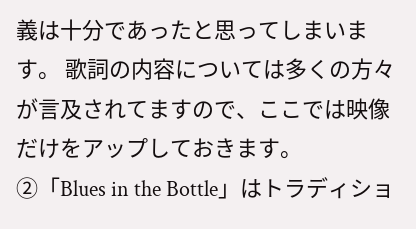義は十分であったと思ってしまいます。 歌詞の内容については多くの方々が言及されてますので、ここでは映像だけをアップしておきます。
②「Blues in the Bottle」はトラディショ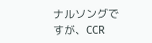ナルソングですが、CCR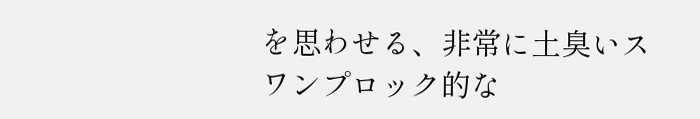を思わせる、非常に土臭いスワンプロック的な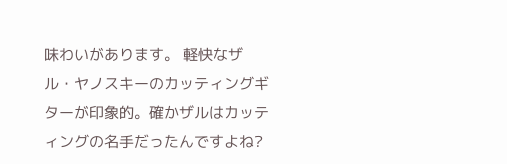味わいがあります。 軽快なザル・ヤノスキーのカッティングギターが印象的。確かザルはカッティングの名手だったんですよね?